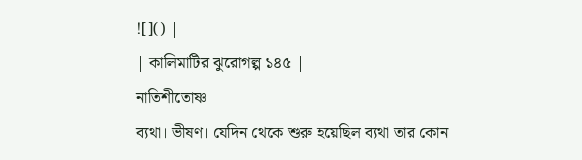![]() |
| কালিমাটির ঝুরোগল্প ১৪৫ |
নাতিশীতোষ্ণ
ব্যথা। ভীষণ। যেদিন থেকে শুরু হয়েছিল ব্যথা তার কোন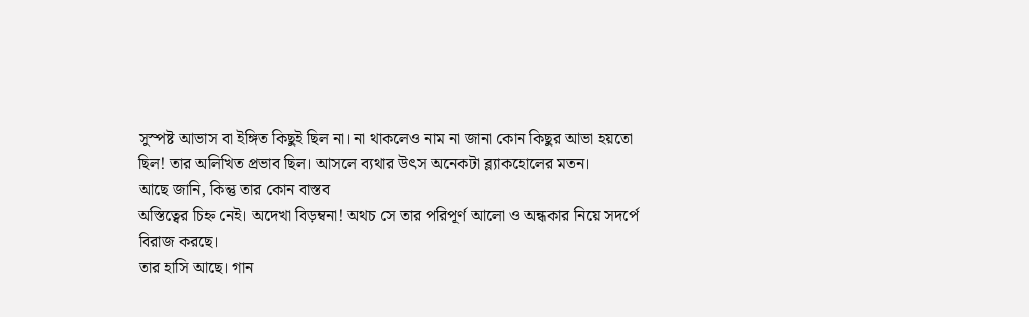সুস্পষ্ট আভাস বা ইঙ্গিত কিছুই ছিল না। না থাকলেও নাম না জানা কোন কিছুর আভা হয়তো ছিল! তার অলিখিত প্রভাব ছিল। আসলে ব্যথার উৎস অনেকটা ব্ল্যাকহোলের মতন।
আছে জানি, কিন্তু তার কোন বাস্তব
অস্তিত্বের চিহ্ন নেই। অদেখা বিড়ম্বনা! অথচ সে তার পরিপূর্ণ আলো ও অন্ধকার নিয়ে সদর্পে
বিরাজ করছে।
তার হাসি আছে। গান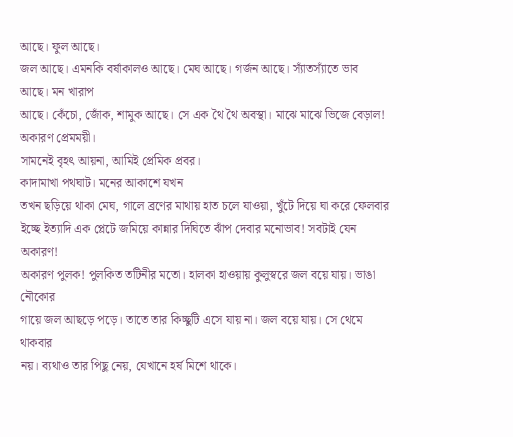আছে। ফুল আছে।
জল আছে। এমনকি বর্ষাকালও আছে। মেঘ আছে। গর্জন আছে। স্যাঁতস্যাঁতে ভাব আছে। মন খারাপ
আছে। কেঁচো, জোঁক, শামুক আছে। সে এক থৈ থৈ অবস্থা। মাঝে মাঝে ভিজে বেড়াল! অকারণ প্রেমময়ী।
সামনেই বৃহৎ আয়না, আমিই প্রেমিক প্রবর।
কাদামাখা পথঘাট। মনের আকাশে যখন
তখন ছড়িয়ে থাকা মেঘ, গালে ব্রণের মাথায় হাত চলে যাওয়া, খুঁটে দিয়ে ঘা করে ফেলবার
ইচ্ছে ইত্যাদি এক প্লেটে জমিয়ে কান্নার দিঘিতে ঝাঁপ দেবার মনোভাব! সবটাই যেন অকারণ!
অকারণ পুলক! পুলকিত তটিনীর মতো। হালকা হাওয়ায় কুলুস্বরে জল বয়ে যায়। ভাঙা নৌকোর
গায়ে জল আছড়ে পড়ে। তাতে তার কিচ্ছুটি এসে যায় না। জল বয়ে যায়। সে থেমে থাকবার
নয়। ব্যথাও তার পিছু নেয়, যেখানে হর্ষ মিশে থাকে।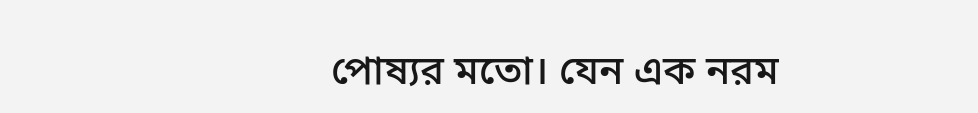পোষ্যর মতো। যেন এক নরম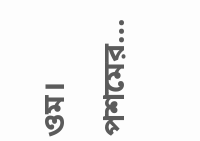ওম। পশমের…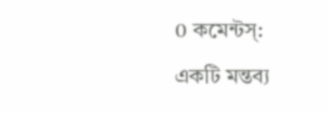0 কমেন্টস্:
একটি মন্তব্য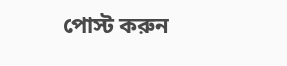পোস্ট করুন